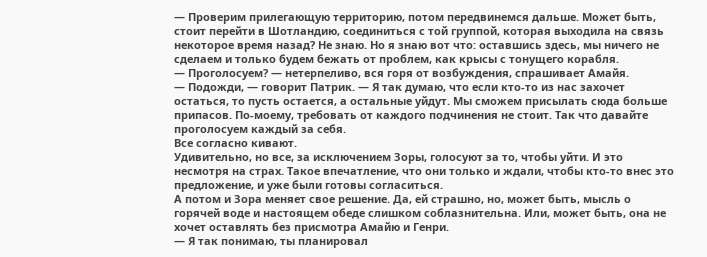— Проверим прилегающую территорию, потом передвинемся дальше. Может быть, стоит перейти в Шотландию, соединиться с той группой, которая выходила на связь некоторое время назад? Не знаю. Но я знаю вот что: оставшись здесь, мы ничего не сделаем и только будем бежать от проблем, как крысы с тонущего корабля.
— Проголосуем? — нетерпеливо, вся горя от возбуждения, спрашивает Амайя.
— Подожди, — говорит Патрик. — Я так думаю, что если кто-то из нас захочет остаться, то пусть остается, а остальные уйдут. Мы сможем присылать сюда больше припасов. По-моему, требовать от каждого подчинения не стоит. Так что давайте проголосуем каждый за себя.
Все согласно кивают.
Удивительно, но все, за исключением Зоры, голосуют за то, чтобы уйти. И это несмотря на страх. Такое впечатление, что они только и ждали, чтобы кто-то внес это предложение, и уже были готовы согласиться.
А потом и Зора меняет свое решение. Да, ей страшно, но, может быть, мысль о горячей воде и настоящем обеде слишком соблазнительна. Или, может быть, она не хочет оставлять без присмотра Амайю и Генри.
— Я так понимаю, ты планировал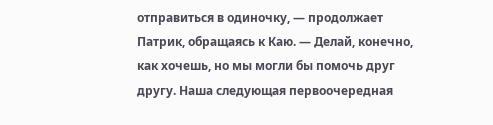отправиться в одиночку, — продолжает Патрик, обращаясь к Каю. — Делай, конечно, как хочешь, но мы могли бы помочь друг другу. Наша следующая первоочередная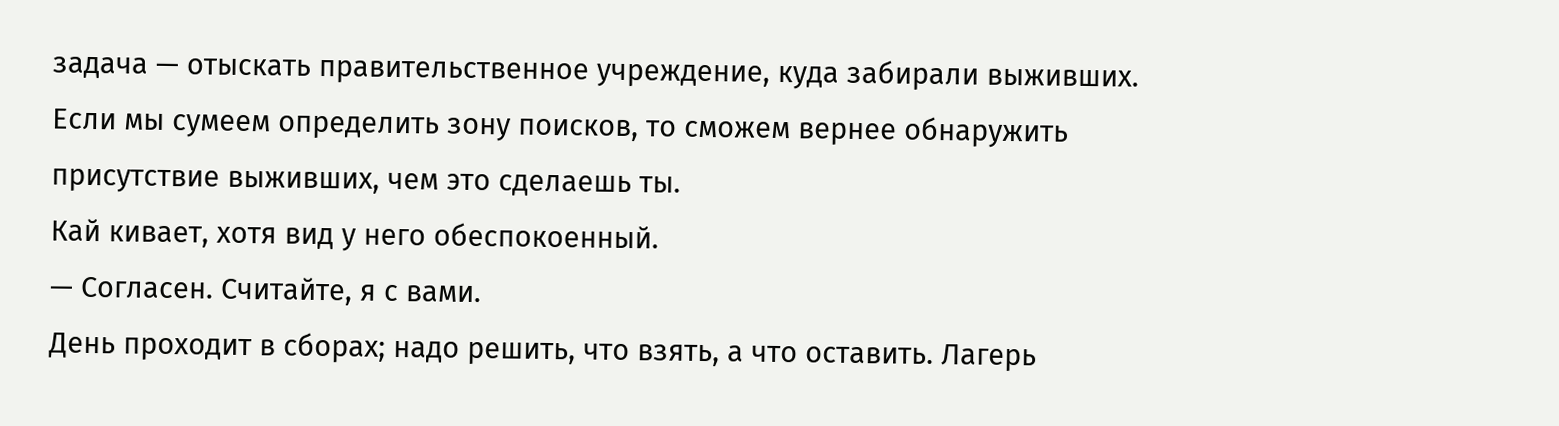задача — отыскать правительственное учреждение, куда забирали выживших. Если мы сумеем определить зону поисков, то сможем вернее обнаружить присутствие выживших, чем это сделаешь ты.
Кай кивает, хотя вид у него обеспокоенный.
— Согласен. Считайте, я с вами.
День проходит в сборах; надо решить, что взять, а что оставить. Лагерь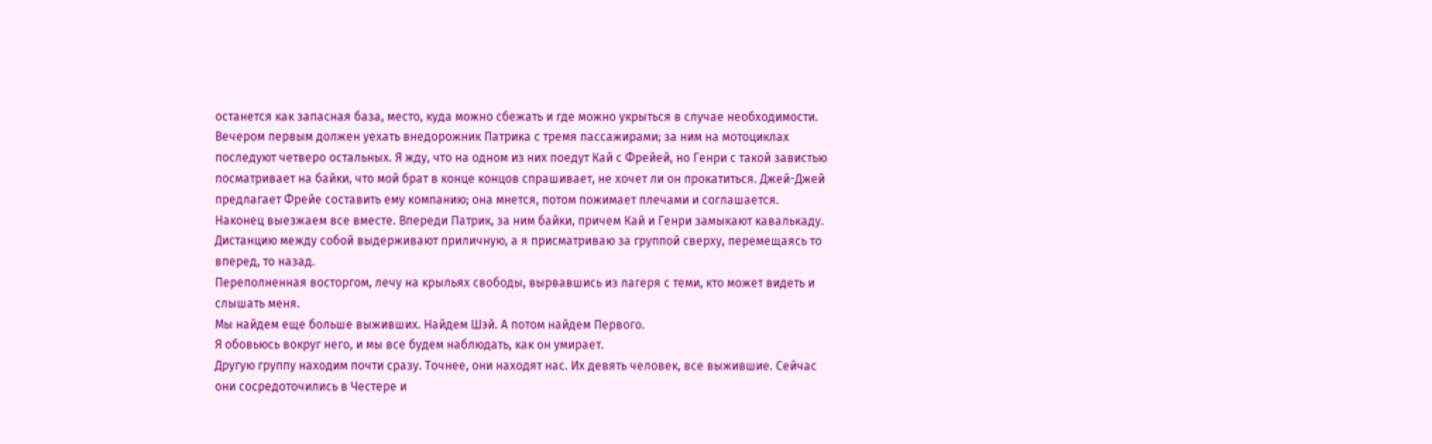останется как запасная база, место, куда можно сбежать и где можно укрыться в случае необходимости.
Вечером первым должен уехать внедорожник Патрика с тремя пассажирами; за ним на мотоциклах последуют четверо остальных. Я жду, что на одном из них поедут Кай с Фрейей, но Генри с такой завистью посматривает на байки, что мой брат в конце концов спрашивает, не хочет ли он прокатиться. Джей-Джей предлагает Фрейе составить ему компанию; она мнется, потом пожимает плечами и соглашается.
Наконец выезжаем все вместе. Впереди Патрик, за ним байки, причем Кай и Генри замыкают кавалькаду. Дистанцию между собой выдерживают приличную, а я присматриваю за группой сверху, перемещаясь то вперед, то назад.
Переполненная восторгом, лечу на крыльях свободы, вырвавшись из лагеря с теми, кто может видеть и слышать меня.
Мы найдем еще больше выживших. Найдем Шэй. А потом найдем Первого.
Я обовьюсь вокруг него, и мы все будем наблюдать, как он умирает.
Другую группу находим почти сразу. Точнее, они находят нас. Их девять человек, все выжившие. Сейчас они сосредоточились в Честере и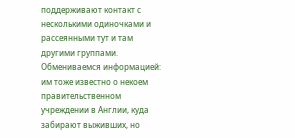поддерживают контакт с несколькими одиночками и рассеянными тут и там другими группами. Обмениваемся информацией: им тоже известно о некоем правительственном учреждении в Англии, куда забирают выживших, но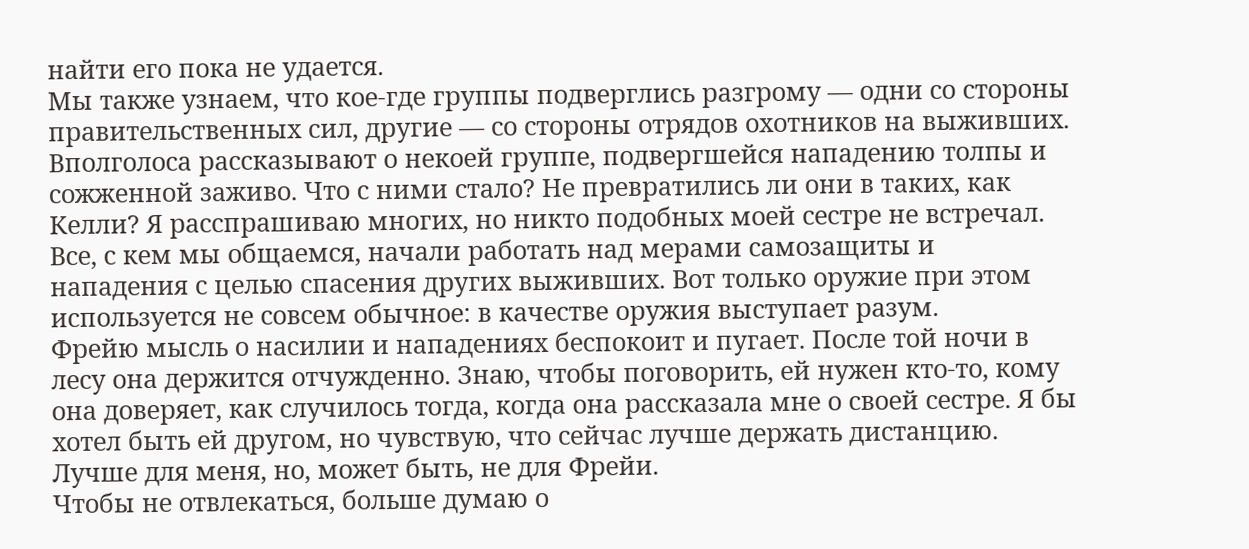найти его пока не удается.
Мы также узнаем, что кое-где группы подверглись разгрому — одни со стороны правительственных сил, другие — со стороны отрядов охотников на выживших. Вполголоса рассказывают о некоей группе, подвергшейся нападению толпы и сожженной заживо. Что с ними стало? Не превратились ли они в таких, как Келли? Я расспрашиваю многих, но никто подобных моей сестре не встречал.
Все, с кем мы общаемся, начали работать над мерами самозащиты и нападения с целью спасения других выживших. Вот только оружие при этом используется не совсем обычное: в качестве оружия выступает разум.
Фрейю мысль о насилии и нападениях беспокоит и пугает. После той ночи в лесу она держится отчужденно. Знаю, чтобы поговорить, ей нужен кто-то, кому она доверяет, как случилось тогда, когда она рассказала мне о своей сестре. Я бы хотел быть ей другом, но чувствую, что сейчас лучше держать дистанцию.
Лучше для меня, но, может быть, не для Фрейи.
Чтобы не отвлекаться, больше думаю о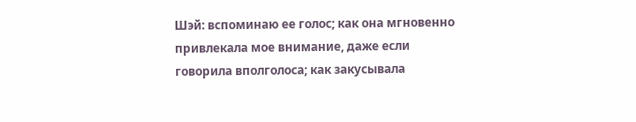Шэй: вспоминаю ее голос; как она мгновенно привлекала мое внимание, даже если говорила вполголоса; как закусывала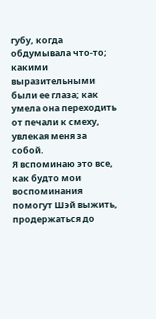губу, когда обдумывала что-то; какими выразительными были ее глаза; как умела она переходить от печали к смеху, увлекая меня за собой.
Я вспоминаю это все, как будто мои воспоминания помогут Шэй выжить, продержаться до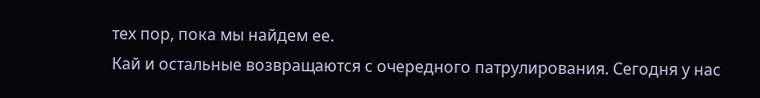тех пор, пока мы найдем ее.
Кай и остальные возвращаются с очередного патрулирования. Сегодня у нас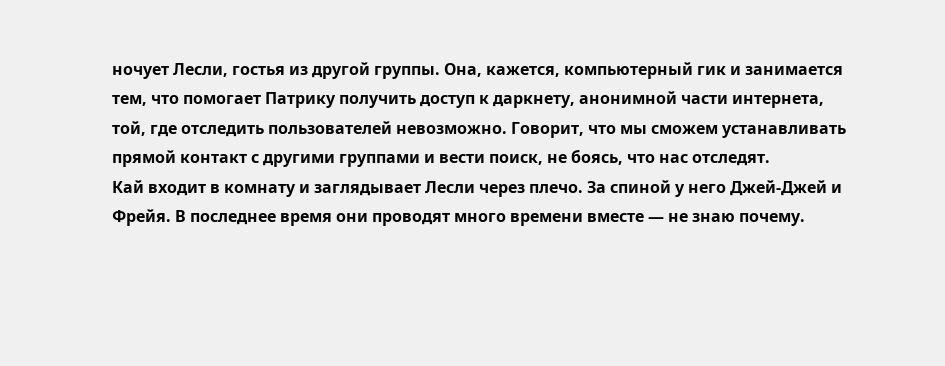ночует Лесли, гостья из другой группы. Она, кажется, компьютерный гик и занимается тем, что помогает Патрику получить доступ к даркнету, анонимной части интернета, той, где отследить пользователей невозможно. Говорит, что мы сможем устанавливать прямой контакт с другими группами и вести поиск, не боясь, что нас отследят.
Кай входит в комнату и заглядывает Лесли через плечо. За спиной у него Джей-Джей и Фрейя. В последнее время они проводят много времени вместе — не знаю почему.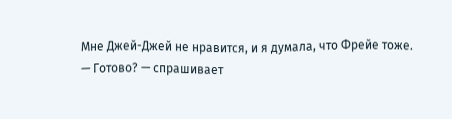Мне Джей-Джей не нравится, и я думала, что Фрейе тоже.
— Готово? — спрашивает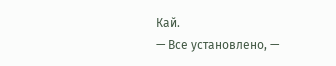Кай.
— Все установлено, —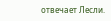отвечает Лесли.